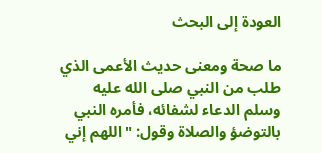العودة إلى البحث

ما صحة ومعنى حديث الأعمى الذي طلب من النبي صلى الله عليه وسلم الدعاء لشفائه، فأمره النبي بالتوضؤ والصلاة وقول: "اللهم إني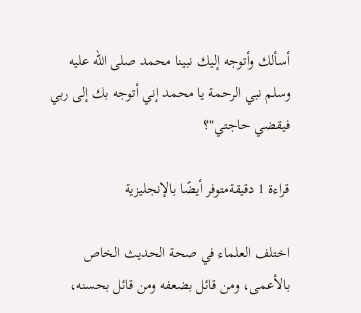أسألك وأتوجه إليك نبينا محمد صلى الله عليه وسلم نبي الرحمة يا محمد إني أتوجه بك إلى ربي فيقضي حاجتي"؟

قراءة 1 دقيقةمتوفر أيضًا بالإنجليزية

اختلف العلماء في صحة الحديث الخاص بالأعمى، ومن قائل بضعفه ومن قائل بحسنه،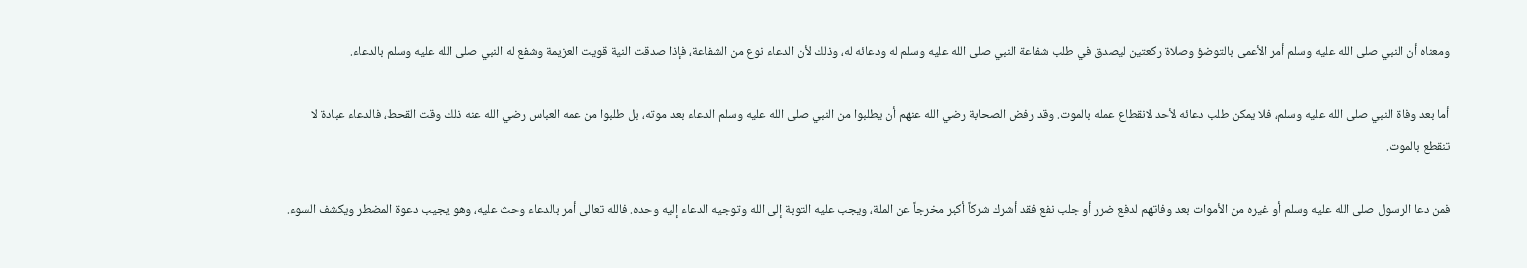ومعناه أن النبي صلى الله عليه وسلم أمر الأعمى بالتوضؤ وصلاة ركعتين ليصدق في طلب شفاعة النبي صلى الله عليه وسلم له ودعائه له، وذلك لأن الدعاء نوع من الشفاعة، فإذا صدقت النية قويت العزيمة وشفع له النبي صلى الله عليه وسلم بالدعاء.

أما بعد وفاة النبي صلى الله عليه وسلم، فلا يمكن طلب دعائه لأحد لانقطاع عمله بالموت. وقد رفض الصحابة رضي الله عنهم أن يطلبوا من النبي صلى الله عليه وسلم الدعاء بعد موته، بل طلبوا من عمه العباس رضي الله عنه ذلك وقت القحط، فالدعاء عبادة لا تنقطع بالموت.

فمن دعا الرسول صلى الله عليه وسلم أو غيره من الأموات بعد وفاتهم لدفع ضرر أو جلب نفع فقد أشرك شركاً أكبر مخرجاً عن الملة، ويجب عليه التوبة إلى الله وتوجيه الدعاء إليه وحده. فالله تعالى أمر بالدعاء وحث عليه، وهو يجيب دعوة المضطر ويكشف السوء.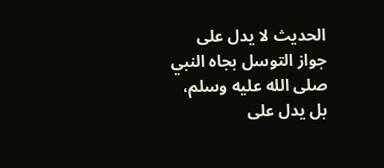الحديث لا يدل على جواز التوسل بجاه النبي صلى الله عليه وسلم، بل يدل على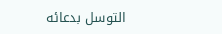التوسل بدعائه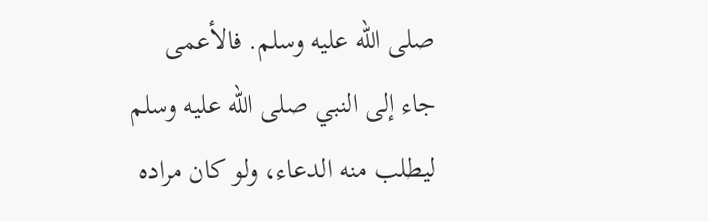صلى الله عليه وسلم. فالأعمى جاء إلى النبي صلى الله عليه وسلم ليطلب منه الدعاء، ولو كان مراده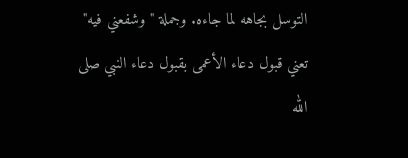التوسل بجاهه لما جاءه. وجملة "وشفعني فيه" تعني قبول دعاء الأعمى بقبول دعاء النبي صلى الله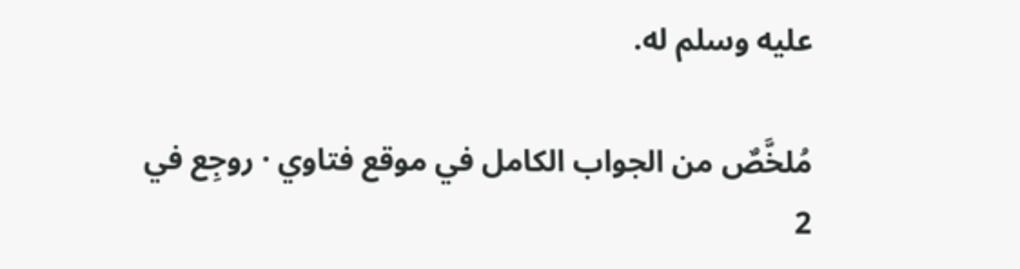عليه وسلم له.

مُلخَّصٌ من الجواب الكامل في موقع فتاوي · روجِع في 2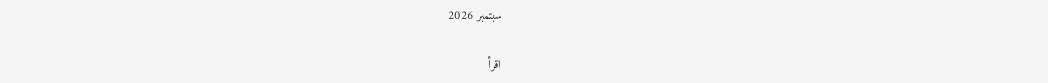سبتمبر 2026

اقرأ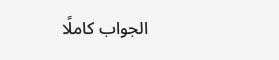الجواب كاملًا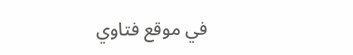في موقع فتاوي